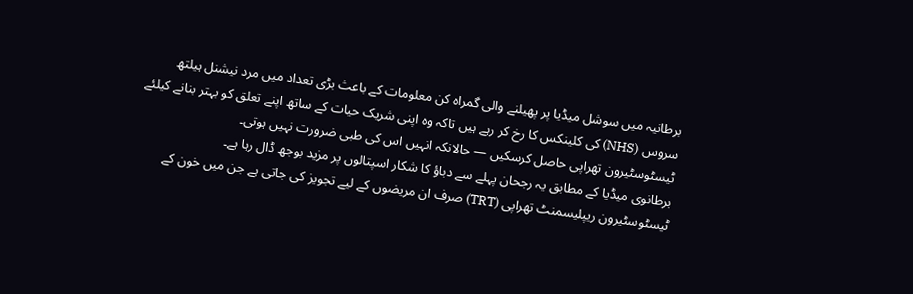برطانیہ میں سوشل میڈیا پر پھیلنے والی گمراہ کن معلومات کے باعث بڑی تعداد میں مرد نیشنل ہیلتھ سروس (NHS) کی کلینکس کا رخ کر رہے ہیں تاکہ وہ اپنی شریک حیات کے ساتھ اپنے تعلق کو بہتر بنانے کیلئے ٹیسٹوسٹیرون تھراپی حاصل کرسکیں — حالانکہ انہیں اس کی طبی ضرورت نہیں ہوتی۔
برطانوی میڈیا کے مطابق یہ رجحان پہلے سے دباؤ کا شکار اسپتالوں پر مزید بوجھ ڈال رہا ہے۔
ٹیسٹوسٹیرون ریپلیسمنٹ تھراپی (TRT) صرف ان مریضوں کے لیے تجویز کی جاتی ہے جن میں خون کے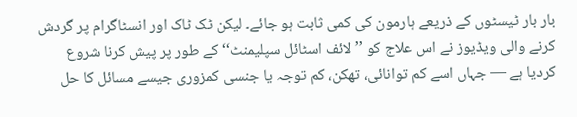بار بار ٹیسٹوں کے ذریعے ہارمون کی کمی ثابت ہو جائے۔ لیکن ٹک ٹاک اور انسٹاگرام پر گردش کرنے والی ویڈیوز نے اس علاج کو ’’لائف اسٹائل سپلیمنٹ‘‘ کے طور پر پیش کرنا شروع کردیا ہے — جہاں اسے کم توانائی، تھکن، کم توجہ یا جنسی کمزوری جیسے مسائل کا حل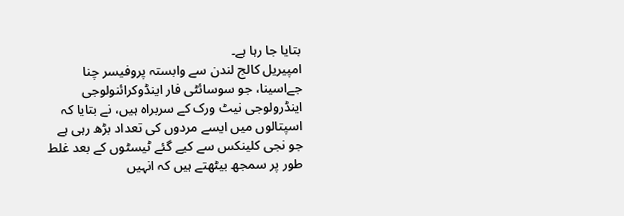بتایا جا رہا ہے۔
امپیریل کالج لندن سے وابستہ پروفیسر چنا جےاسینا، جو سوسائٹی فار اینڈوکرائنولوجی اینڈرولوجی نیٹ ورک کے سربراہ ہیں، نے بتایا کہ اسپتالوں میں ایسے مردوں کی تعداد بڑھ رہی ہے جو نجی کلینکس سے کیے گئے ٹیسٹوں کے بعد غلط طور پر سمجھ بیٹھتے ہیں کہ انہیں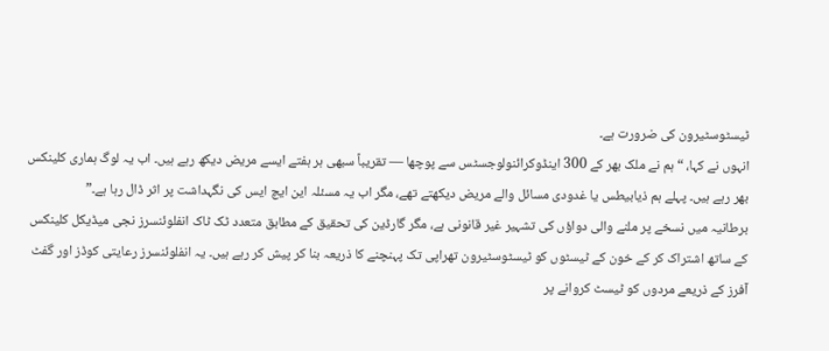ٹیسٹوسٹیرون کی ضرورت ہے۔
انہوں نے کہا، “ہم نے ملک بھر کے 300 اینڈوکرائنولوجسٹس سے پوچھا — تقریباً سبھی ہر ہفتے ایسے مریض دیکھ رہے ہیں۔ اب یہ لوگ ہماری کلینکس بھر رہے ہیں۔ پہلے ہم ذیابیطس یا غدودی مسائل والے مریض دیکھتے تھے، مگر اب یہ مسئلہ این ایچ ایس کی نگہداشت پر اثر ڈال رہا ہے۔”
برطانیہ میں نسخے پر ملنے والی دواؤں کی تشہیر غیر قانونی ہے، مگر گارڈین کی تحقیق کے مطابق متعدد ٹک ٹاک انفلوئنسرز نجی میڈیکل کلینکس کے ساتھ اشتراک کر کے خون کے ٹیسٹوں کو ٹیسٹوسٹیرون تھراپی تک پہنچنے کا ذریعہ بنا کر پیش کر رہے ہیں۔ یہ انفلوئنسرز رعایتی کوڈز اور گفٹ آفرز کے ذریعے مردوں کو ٹیسٹ کروانے پر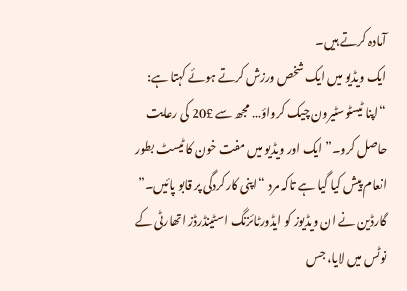آمادہ کرتے ہیں۔
ایک ویڈیو میں ایک شخص ورزش کرتے ہوئے کہتا ہے: “اپنا ٹیسٹوسٹیرون چیک کرواؤ… مجھ سے £20 کی رعایت حاصل کرو۔” ایک اور ویڈیو میں مفت خون کا ٹیسٹ بطور انعام پیش کیا گیا ہے تاکہ مرد “اپنی کارکردگی پر قابو پائیں۔”
گارڈین نے ان ویڈیوز کو ایڈورٹائزنگ اسٹینڈرڈز اتھارٹی کے نوٹس میں لایا، جس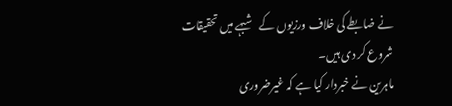نے ضابطے کی خلاف ورزیوں کے شبہے میں تحقیقات شروع کر دی ہیں۔
ماہرین نے خبردار کیا ہے کہ غیرضروری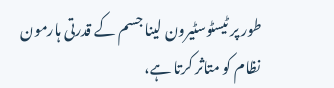طور پر ٹیسٹوسٹیرون لینا جسم کے قدرتی ہارمون نظام کو متاثر کرتا ہے،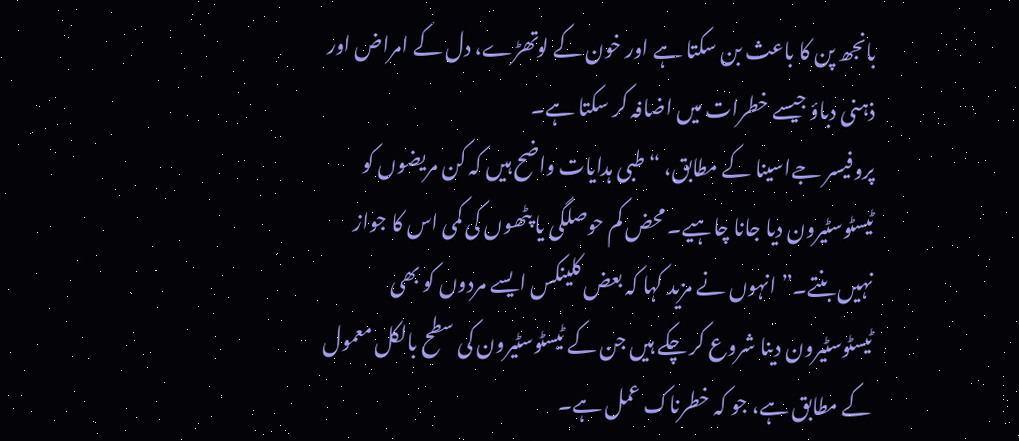بانجھ پن کا باعث بن سکتا ہے اور خون کے لوتھڑے، دل کے امراض اور ذہنی دباؤ جیسے خطرات میں اضافہ کر سکتا ہے۔
پروفیسر جےاسینا کے مطابق، “طبی ہدایات واضح ہیں کہ کن مریضوں کو ٹیسٹوسٹیرون دیا جانا چاہیے۔ محض کم حوصلگی یا پٹھوں کی کمی اس کا جواز نہیں بنتے۔” انہوں نے مزید کہا کہ بعض کلینکس ایسے مردوں کو بھی ٹیسٹوسٹیرون دینا شروع کر چکے ہیں جن کے ٹیسٹوسٹیرون کی سطح بالکل معمول کے مطابق ہے، جو کہ خطرناک عمل ہے۔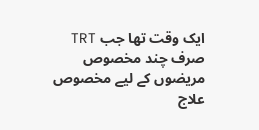ایک وقت تھا جب TRT صرف چند مخصوص مریضوں کے لیے مخصوص علاج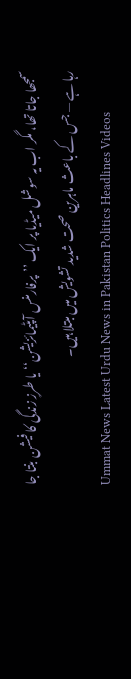سمجھا جاتا تھا، مگر اب یہ سوشل میڈیا پر ایک ’’پرفارمنس آپٹیمائزیشن‘‘ یا طرزِ زندگی کا فیشن بنتا جا رہا ہے — جس کے باعث ماہرین صحت شدید تشویش میں مبتلا ہیں۔
Ummat News Latest Urdu News in Pakistan Politics Headlines Videos